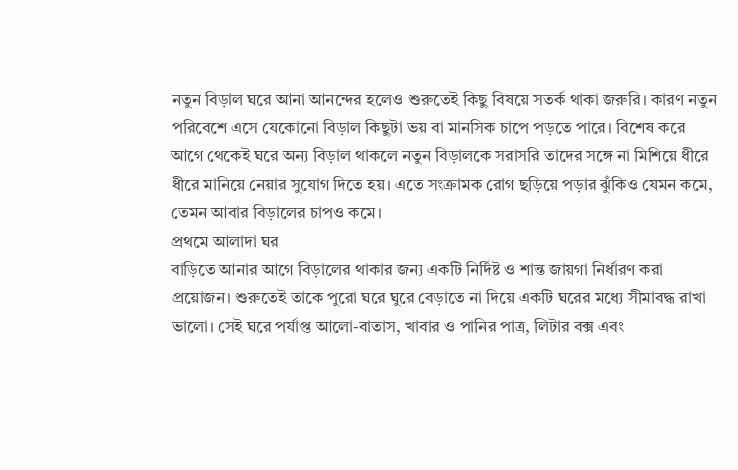নতুন বিড়াল ঘরে আনা আনন্দের হলেও শুরুতেই কিছু বিষয়ে সতর্ক থাকা জরুরি। কারণ নতুন পরিবেশে এসে যেকোনো বিড়াল কিছুটা ভয় বা মানসিক চাপে পড়তে পারে। বিশেষ করে আগে থেকেই ঘরে অন্য বিড়াল থাকলে নতুন বিড়ালকে সরাসরি তাদের সঙ্গে না মিশিয়ে ধীরে ধীরে মানিয়ে নেয়ার সুযোগ দিতে হয়। এতে সংক্রামক রোগ ছড়িয়ে পড়ার ঝুঁকিও যেমন কমে, তেমন আবার বিড়ালের চাপও কমে।
প্রথমে আলাদা ঘর
বাড়িতে আনার আগে বিড়ালের থাকার জন্য একটি নির্দিষ্ট ও শান্ত জায়গা নির্ধারণ করা প্রয়োজন। শুরুতেই তাকে পুরো ঘরে ঘুরে বেড়াতে না দিয়ে একটি ঘরের মধ্যে সীমাবদ্ধ রাখা ভালো। সেই ঘরে পর্যাপ্ত আলো-বাতাস, খাবার ও পানির পাত্র, লিটার বক্স এবং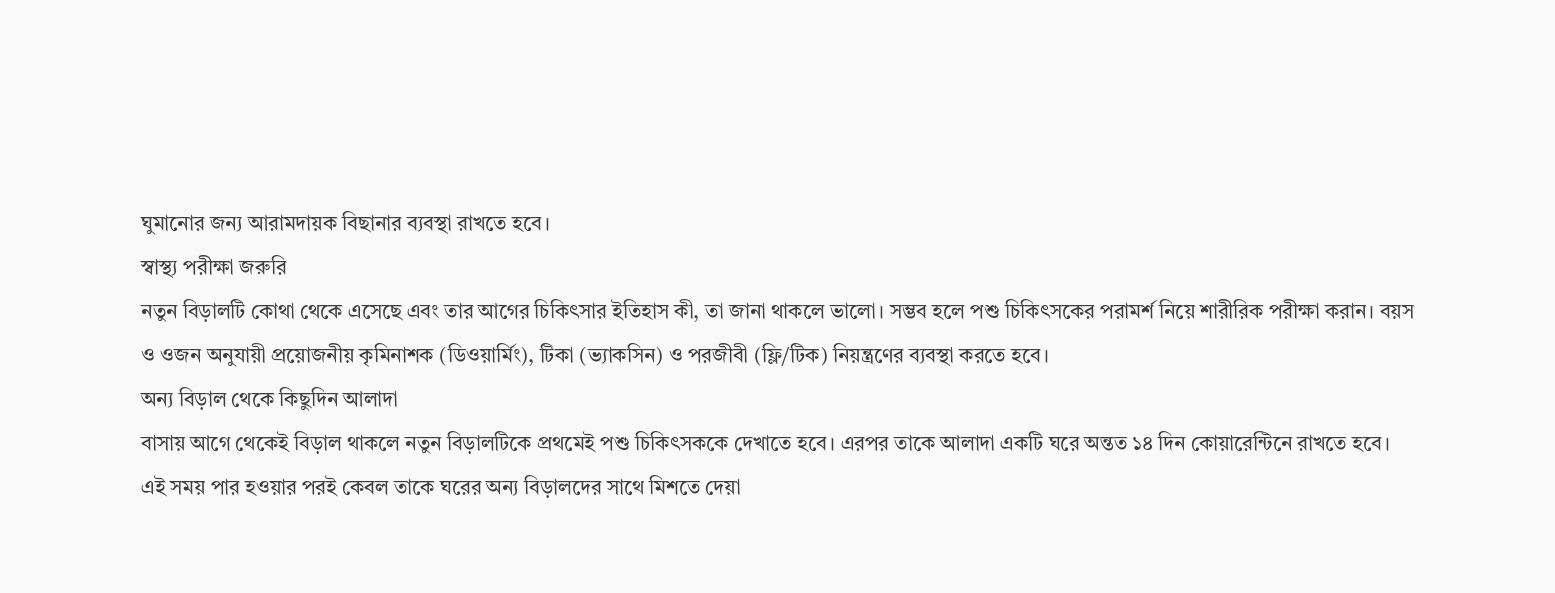ঘুমানোর জন্য আরামদায়ক বিছানার ব্যবস্থা রাখতে হবে।
স্বাস্থ্য পরীক্ষা জরুরি
নতুন বিড়ালটি কোথা থেকে এসেছে এবং তার আগের চিকিৎসার ইতিহাস কী, তা জানা থাকলে ভালো। সম্ভব হলে পশু চিকিৎসকের পরামর্শ নিয়ে শারীরিক পরীক্ষা করান। বয়স ও ওজন অনুযায়ী প্রয়োজনীয় কৃমিনাশক (ডিওয়ার্মিং), টিকা (ভ্যাকসিন) ও পরজীবী (ফ্লি/টিক) নিয়ন্ত্রণের ব্যবস্থা করতে হবে।
অন্য বিড়াল থেকে কিছুদিন আলাদা
বাসায় আগে থেকেই বিড়াল থাকলে নতুন বিড়ালটিকে প্রথমেই পশু চিকিৎসককে দেখাতে হবে। এরপর তাকে আলাদা একটি ঘরে অন্তত ১৪ দিন কোয়ারেন্টিনে রাখতে হবে। এই সময় পার হওয়ার পরই কেবল তাকে ঘরের অন্য বিড়ালদের সাথে মিশতে দেয়া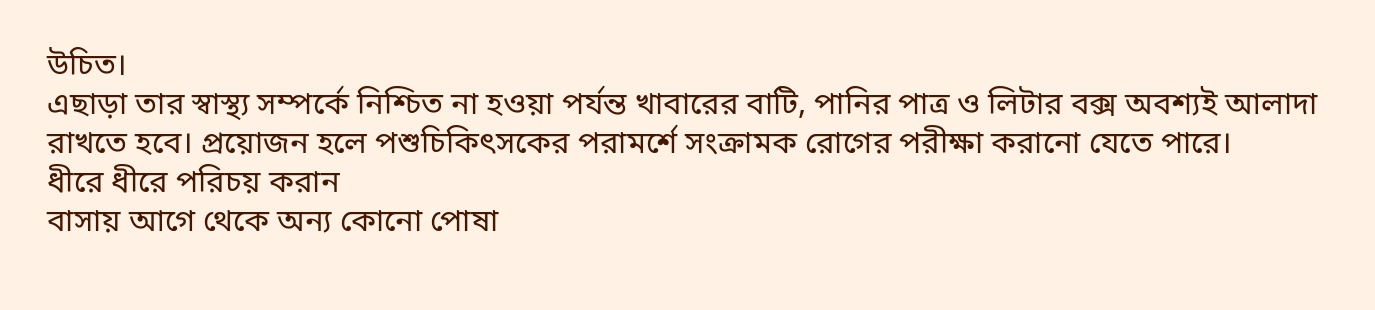উচিত।
এছাড়া তার স্বাস্থ্য সম্পর্কে নিশ্চিত না হওয়া পর্যন্ত খাবারের বাটি, পানির পাত্র ও লিটার বক্স অবশ্যই আলাদা রাখতে হবে। প্রয়োজন হলে পশুচিকিৎসকের পরামর্শে সংক্রামক রোগের পরীক্ষা করানো যেতে পারে।
ধীরে ধীরে পরিচয় করান
বাসায় আগে থেকে অন্য কোনো পোষা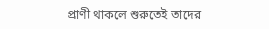প্রাণী থাকলে শুরুতেই তাদের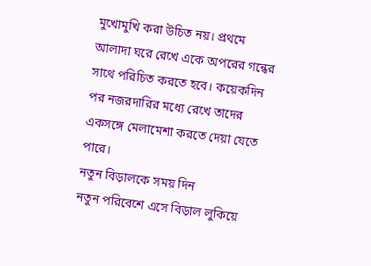মুখোমুখি করা উচিত নয়। প্রথমে আলাদা ঘরে রেখে একে অপরের গন্ধের সাথে পরিচিত করতে হবে। কয়েকদিন পর নজরদারির মধ্যে রেখে তাদের একসঙ্গে মেলামেশা করতে দেয়া যেতে পারে।
নতুন বিড়ালকে সময় দিন
নতুন পরিবেশে এসে বিড়াল লুকিয়ে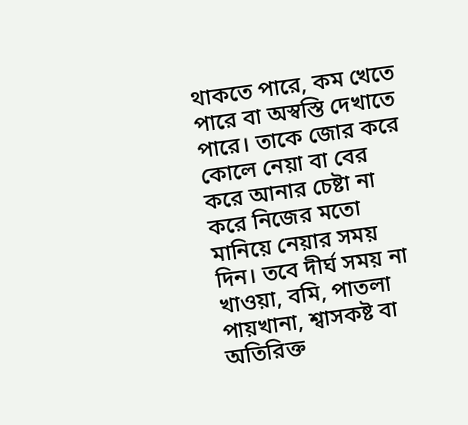থাকতে পারে, কম খেতে পারে বা অস্বস্তি দেখাতে পারে। তাকে জোর করে কোলে নেয়া বা বের করে আনার চেষ্টা না করে নিজের মতো মানিয়ে নেয়ার সময় দিন। তবে দীর্ঘ সময় না খাওয়া, বমি, পাতলা পায়খানা, শ্বাসকষ্ট বা অতিরিক্ত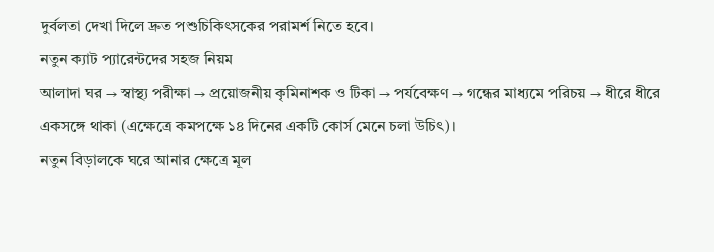দুর্বলতা দেখা দিলে দ্রুত পশুচিকিৎসকের পরামর্শ নিতে হবে।
নতুন ক্যাট প্যারেন্টদের সহজ নিয়ম
আলাদা ঘর → স্বাস্থ্য পরীক্ষা → প্রয়োজনীয় কৃমিনাশক ও টিকা → পর্যবেক্ষণ → গন্ধের মাধ্যমে পরিচয় → ধীরে ধীরে একসঙ্গে থাকা (এক্ষেত্রে কমপক্ষে ১৪ দিনের একটি কোর্স মেনে চলা উচিৎ)।
নতুন বিড়ালকে ঘরে আনার ক্ষেত্রে মূল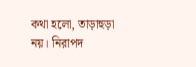কথা হলো, তাড়াহুড়া নয়। নিরাপদ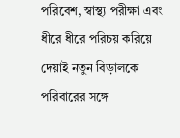পরিবেশ, স্বাস্থ্য পরীক্ষা এবং ধীরে ধীরে পরিচয় করিয়ে দেয়াই নতুন বিড়ালকে পরিবারের সঙ্গে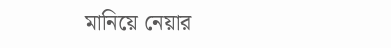মানিয়ে নেয়ার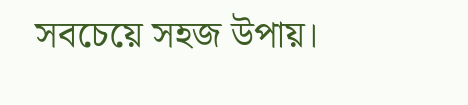সবচেয়ে সহজ উপায়।